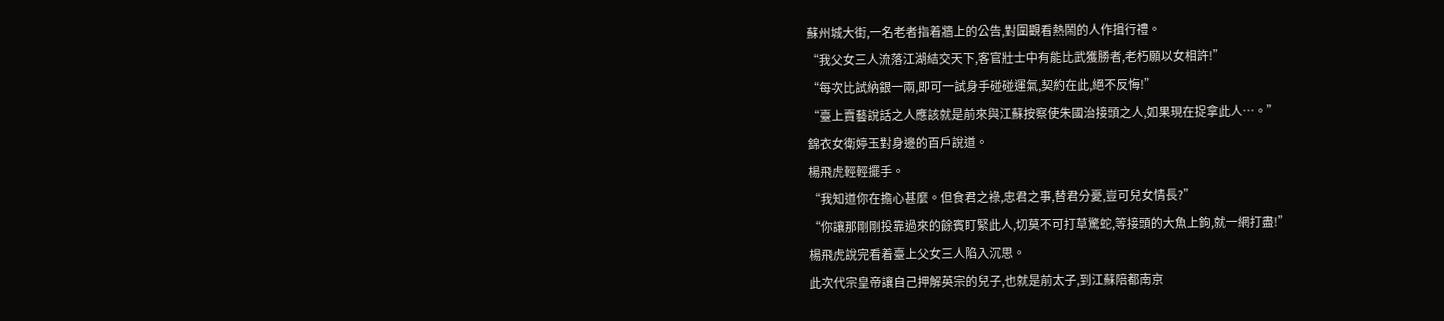蘇州城大街,一名老者指着牆上的公告,對圍觀看熱鬧的人作揖行禮。
“我父女三人流落江湖結交天下,客官壯士中有能比武獲勝者,老朽願以女相許!”
“每次比試納銀一兩,即可一試身手碰碰運氣,契約在此,絕不反悔!”
“臺上賣藝說話之人應該就是前來與江蘇按察使朱國治接頭之人,如果現在捉拿此人…。”
錦衣女衛婷玉對身邊的百戶說道。
楊飛虎輕輕擺手。
“我知道你在擔心甚麼。但食君之祿,忠君之事,替君分憂,豈可兒女情長?”
“你讓那剛剛投靠過來的餘賓盯緊此人,切莫不可打草驚蛇,等接頭的大魚上鉤,就一網打盡!”
楊飛虎說完看着臺上父女三人陷入沉思。
此次代宗皇帝讓自己押解英宗的兒子,也就是前太子,到江蘇陪都南京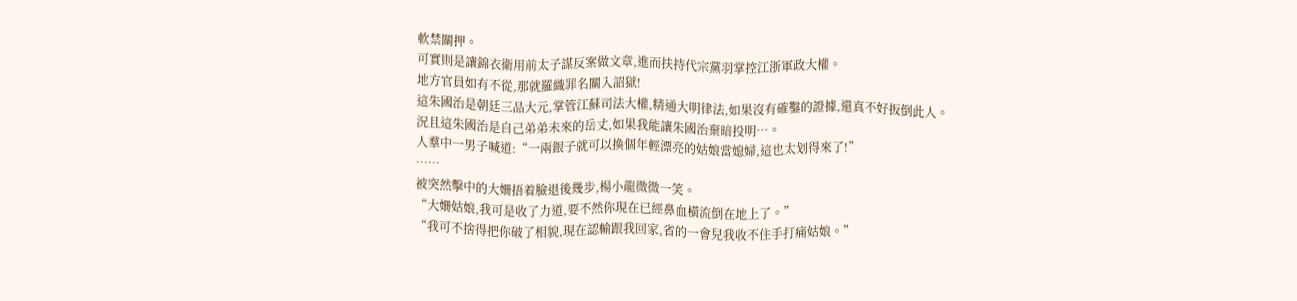軟禁關押。
可實則是讓錦衣衛用前太子謀反案做文章,進而扶持代宗黨羽掌控江浙軍政大權。
地方官員如有不從,那就羅織罪名關入詔獄!
這朱國治是朝廷三品大元,掌管江蘇司法大權,精通大明律法,如果沒有確鑿的證據,還真不好扳倒此人。
況且這朱國治是自己弟弟未來的岳丈,如果我能讓朱國治棄暗投明…。
人羣中一男子喊道:“一兩銀子就可以換個年輕漂亮的姑娘當媳婦,這也太划得來了!”
……
被突然擊中的大姍捂着臉退後幾步,楊小龍微微一笑。
“大姍姑娘,我可是收了力道,要不然你現在已經鼻血橫流倒在地上了。”
“我可不捨得把你破了相貌,現在認輸跟我回家,省的一會兒我收不住手打痛姑娘。”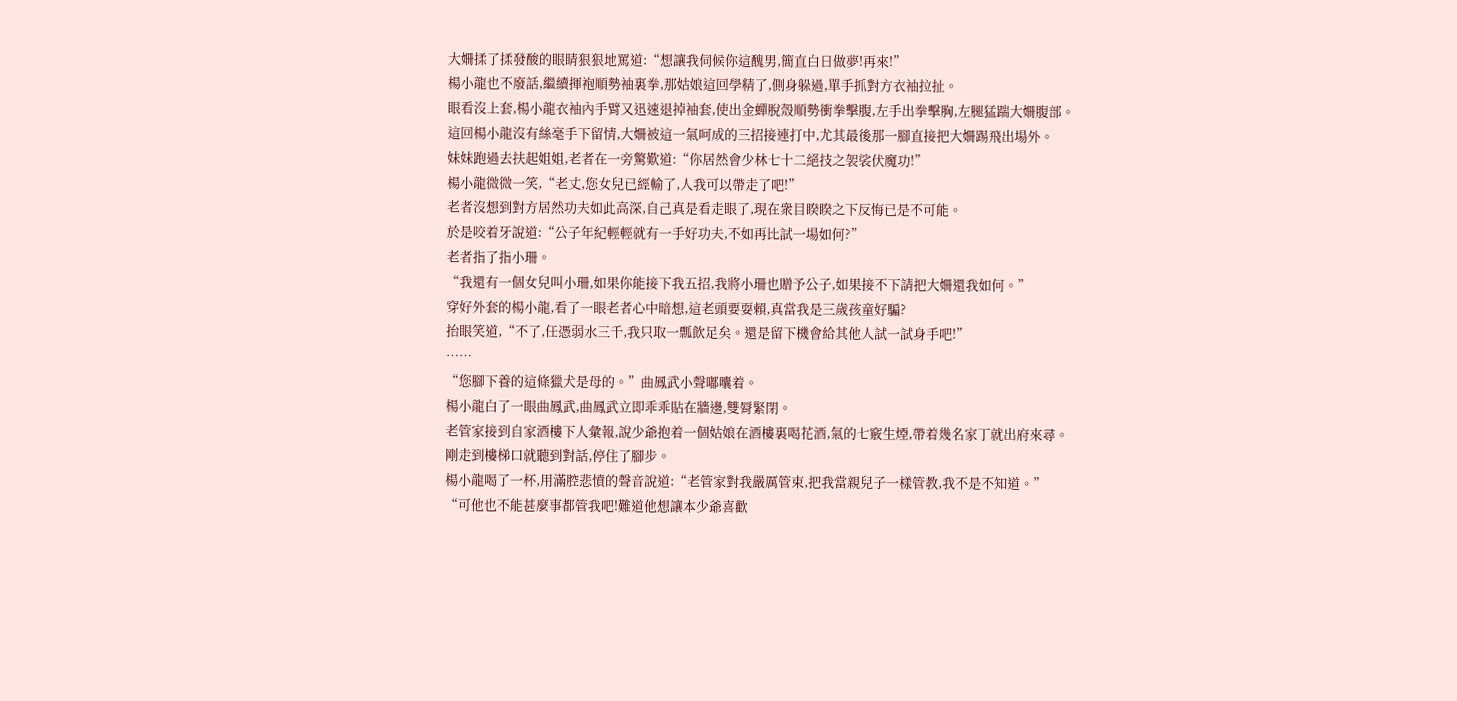大姍揉了揉發酸的眼睛狠狠地罵道:“想讓我伺候你這醜男,簡直白日做夢!再來!”
楊小龍也不廢話,繼續揮袍順勢袖裏拳,那姑娘這回學精了,側身躲過,單手抓對方衣袖拉扯。
眼看沒上套,楊小龍衣袖內手臂又迅速退掉袖套,使出金蟬脫殼順勢衝拳擊腹,左手出拳擊胸,左腿猛踹大姍腹部。
這回楊小龍沒有絲毫手下留情,大姍被這一氣呵成的三招接連打中,尤其最後那一腳直接把大姍踢飛出場外。
妹妹跑過去扶起姐姐,老者在一旁驚歎道:“你居然會少林七十二絕技之袈裟伏魔功!”
楊小龍微微一笑,“老丈,您女兒已經輸了,人我可以帶走了吧!”
老者沒想到對方居然功夫如此高深,自己真是看走眼了,現在衆目睽睽之下反悔已是不可能。
於是咬着牙說道:“公子年紀輕輕就有一手好功夫,不如再比試一場如何?”
老者指了指小珊。
“我還有一個女兒叫小珊,如果你能接下我五招,我將小珊也贈予公子,如果接不下請把大姍還我如何。”
穿好外套的楊小龍,看了一眼老者心中暗想,這老頭要耍賴,真當我是三歲孩童好騙?
抬眼笑道,“不了,任憑弱水三千,我只取一瓢飲足矣。還是留下機會給其他人試一試身手吧!”
……
“您腳下養的這條獵犬是母的。”曲鳳武小聲嘟囔着。
楊小龍白了一眼曲鳳武,曲鳳武立即乖乖貼在牆邊,雙脣緊閉。
老管家接到自家酒樓下人彙報,說少爺抱着一個姑娘在酒樓裏喝花酒,氣的七竅生煙,帶着幾名家丁就出府來尋。
剛走到樓梯口就聽到對話,停住了腳步。
楊小龍喝了一杯,用滿腔悲憤的聲音說道:“老管家對我嚴厲管束,把我當親兒子一樣管教,我不是不知道。”
“可他也不能甚麼事都管我吧!難道他想讓本少爺喜歡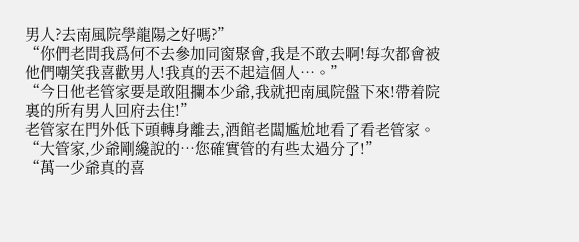男人?去南風院學龍陽之好嗎?”
“你們老問我爲何不去參加同窗聚會,我是不敢去啊!每次都會被他們嘲笑我喜歡男人!我真的丟不起這個人…。”
“今日他老管家要是敢阻攔本少爺,我就把南風院盤下來!帶着院裏的所有男人回府去住!”
老管家在門外低下頭轉身離去,酒館老闆尷尬地看了看老管家。
“大管家,少爺剛纔說的…您確實管的有些太過分了!”
“萬一少爺真的喜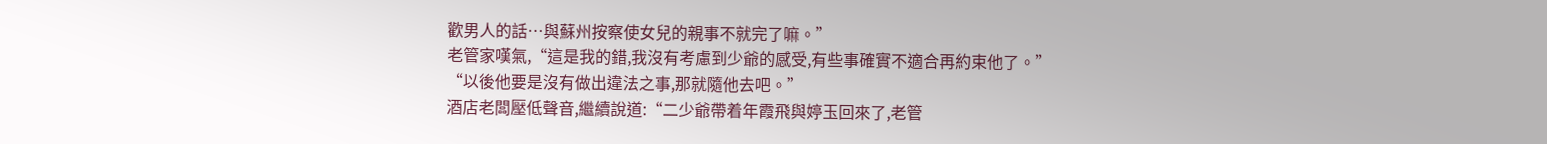歡男人的話…與蘇州按察使女兒的親事不就完了嘛。”
老管家嘆氣,“這是我的錯,我沒有考慮到少爺的感受,有些事確實不適合再約束他了。”
“以後他要是沒有做出違法之事,那就隨他去吧。”
酒店老闆壓低聲音,繼續說道:“二少爺帶着年霞飛與婷玉回來了,老管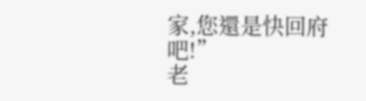家,您還是快回府吧!”
老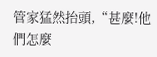管家猛然抬頭,“甚麼!他們怎麼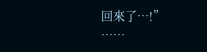回來了…!”
……